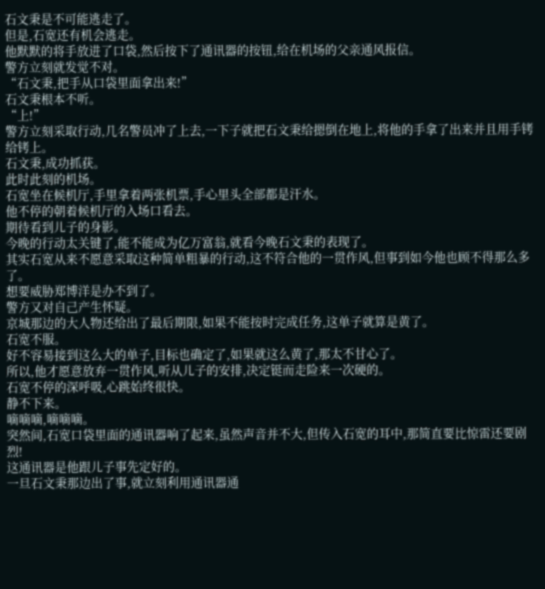石文秉是不可能逃走了。
但是,石宽还有机会逃走。
他默默的将手放进了口袋,然后按下了通讯器的按钮,给在机场的父亲通风报信。
警方立刻就发觉不对。
“石文秉,把手从口袋里面拿出来!”
石文秉根本不听。
“上!”
警方立刻采取行动,几名警员冲了上去,一下子就把石文秉给摁倒在地上,将他的手拿了出来并且用手铐给铐上。
石文秉,成功抓获。
此时此刻的机场。
石宽坐在候机厅,手里拿着两张机票,手心里头全部都是汗水。
他不停的朝着候机厅的入场口看去。
期待看到儿子的身影。
今晚的行动太关键了,能不能成为亿万富翁,就看今晚石文秉的表现了。
其实石宽从来不愿意采取这种简单粗暴的行动,这不符合他的一贯作风,但事到如今他也顾不得那么多了。
想要威胁郑博洋是办不到了。
警方又对自己产生怀疑。
京城那边的大人物还给出了最后期限,如果不能按时完成任务,这单子就算是黄了。
石宽不服。
好不容易接到这么大的单子,目标也确定了,如果就这么黄了,那太不甘心了。
所以,他才愿意放弃一贯作风,听从儿子的安排,决定铤而走险来一次硬的。
石宽不停的深呼吸,心跳始终很快。
静不下来。
嘀嘀嘀,嘀嘀嘀。
突然间,石宽口袋里面的通讯器响了起来,虽然声音并不大,但传入石宽的耳中,那简直要比惊雷还要剧烈!
这通讯器是他跟儿子事先定好的。
一旦石文秉那边出了事,就立刻利用通讯器通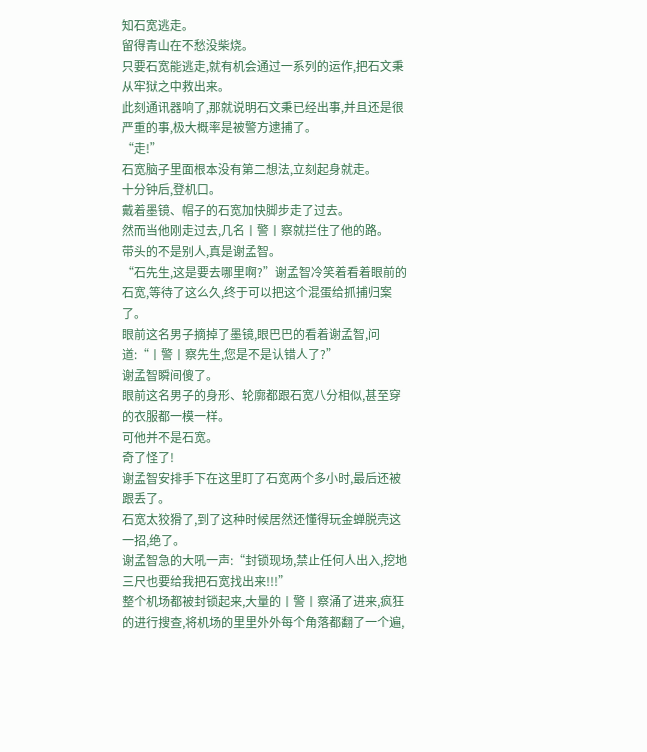知石宽逃走。
留得青山在不愁没柴烧。
只要石宽能逃走,就有机会通过一系列的运作,把石文秉从牢狱之中救出来。
此刻通讯器响了,那就说明石文秉已经出事,并且还是很严重的事,极大概率是被警方逮捕了。
“走!”
石宽脑子里面根本没有第二想法,立刻起身就走。
十分钟后,登机口。
戴着墨镜、帽子的石宽加快脚步走了过去。
然而当他刚走过去,几名丨警丨察就拦住了他的路。
带头的不是别人,真是谢孟智。
“石先生,这是要去哪里啊?”谢孟智冷笑着看着眼前的石宽,等待了这么久,终于可以把这个混蛋给抓捕归案了。
眼前这名男子摘掉了墨镜,眼巴巴的看着谢孟智,问道:“丨警丨察先生,您是不是认错人了?”
谢孟智瞬间傻了。
眼前这名男子的身形、轮廓都跟石宽八分相似,甚至穿的衣服都一模一样。
可他并不是石宽。
奇了怪了!
谢孟智安排手下在这里盯了石宽两个多小时,最后还被跟丢了。
石宽太狡猾了,到了这种时候居然还懂得玩金蝉脱壳这一招,绝了。
谢孟智急的大吼一声:“封锁现场,禁止任何人出入,挖地三尺也要给我把石宽找出来!!!”
整个机场都被封锁起来,大量的丨警丨察涌了进来,疯狂的进行搜查,将机场的里里外外每个角落都翻了一个遍,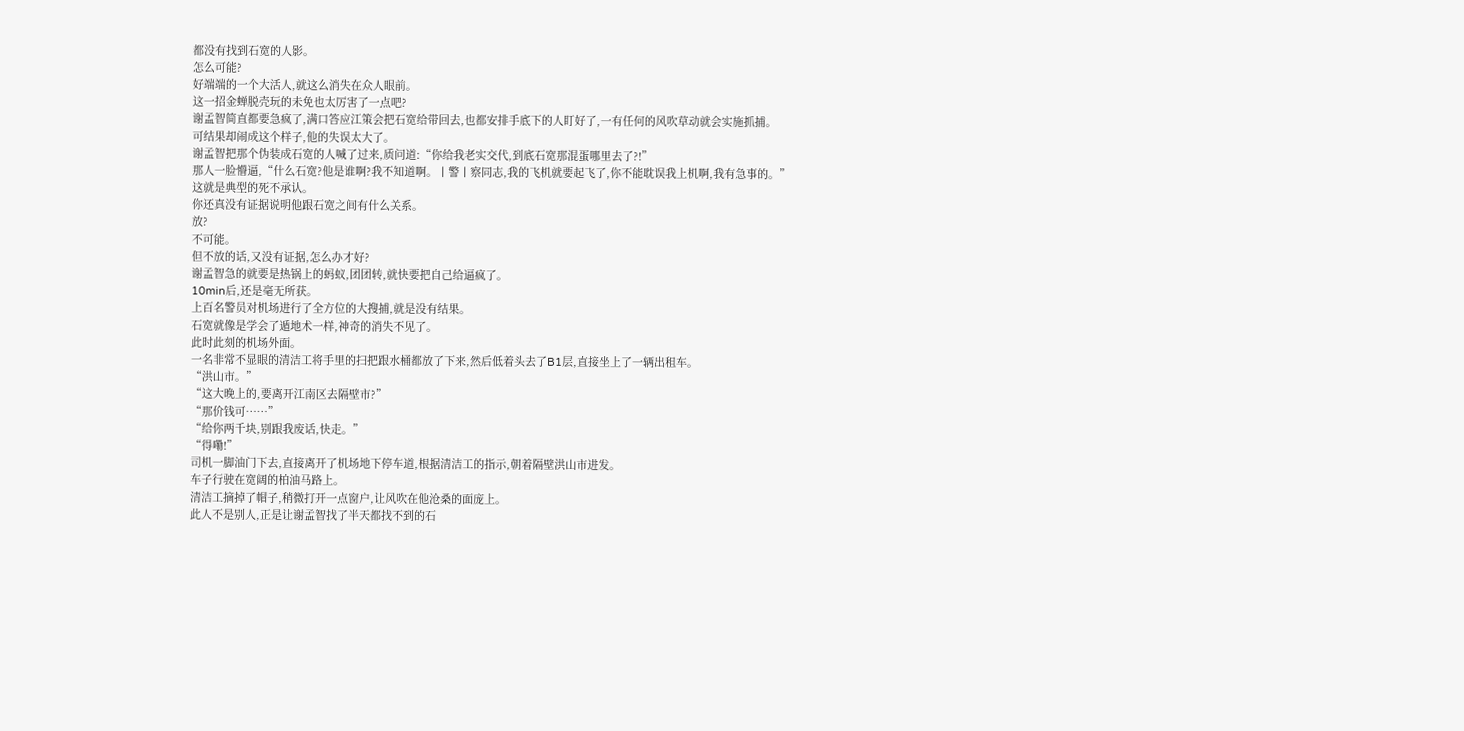都没有找到石宽的人影。
怎么可能?
好端端的一个大活人,就这么消失在众人眼前。
这一招金蝉脱壳玩的未免也太厉害了一点吧?
谢孟智简直都要急疯了,满口答应江策会把石宽给带回去,也都安排手底下的人盯好了,一有任何的风吹草动就会实施抓捕。
可结果却闹成这个样子,他的失误太大了。
谢孟智把那个伪装成石宽的人喊了过来,质问道:“你给我老实交代,到底石宽那混蛋哪里去了?!”
那人一脸懵逼,“什么石宽?他是谁啊?我不知道啊。丨警丨察同志,我的飞机就要起飞了,你不能耽误我上机啊,我有急事的。”
这就是典型的死不承认。
你还真没有证据说明他跟石宽之间有什么关系。
放?
不可能。
但不放的话,又没有证据,怎么办才好?
谢孟智急的就要是热锅上的蚂蚁,团团转,就快要把自己给逼疯了。
10min后,还是毫无所获。
上百名警员对机场进行了全方位的大搜捕,就是没有结果。
石宽就像是学会了遁地术一样,神奇的消失不见了。
此时此刻的机场外面。
一名非常不显眼的清洁工将手里的扫把跟水桶都放了下来,然后低着头去了B1层,直接坐上了一辆出租车。
“洪山市。”
“这大晚上的,要离开江南区去隔壁市?”
“那价钱可……”
“给你两千块,别跟我废话,快走。”
“得嘞!”
司机一脚油门下去,直接离开了机场地下停车道,根据清洁工的指示,朝着隔壁洪山市进发。
车子行驶在宽阔的柏油马路上。
清洁工摘掉了帽子,稍微打开一点窗户,让风吹在他沧桑的面庞上。
此人不是别人,正是让谢孟智找了半天都找不到的石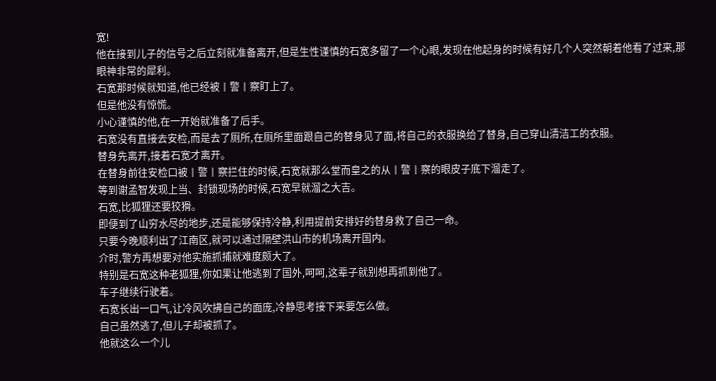宽!
他在接到儿子的信号之后立刻就准备离开,但是生性谨慎的石宽多留了一个心眼,发现在他起身的时候有好几个人突然朝着他看了过来,那眼神非常的犀利。
石宽那时候就知道,他已经被丨警丨察盯上了。
但是他没有惊慌。
小心谨慎的他,在一开始就准备了后手。
石宽没有直接去安检,而是去了厕所,在厕所里面跟自己的替身见了面,将自己的衣服换给了替身,自己穿山清洁工的衣服。
替身先离开,接着石宽才离开。
在替身前往安检口被丨警丨察拦住的时候,石宽就那么堂而皇之的从丨警丨察的眼皮子底下溜走了。
等到谢孟智发现上当、封锁现场的时候,石宽早就溜之大吉。
石宽,比狐狸还要狡猾。
即便到了山穷水尽的地步,还是能够保持冷静,利用提前安排好的替身救了自己一命。
只要今晚顺利出了江南区,就可以通过隔壁洪山市的机场离开国内。
介时,警方再想要对他实施抓捕就难度颇大了。
特别是石宽这种老狐狸,你如果让他逃到了国外,呵呵,这辈子就别想再抓到他了。
车子继续行驶着。
石宽长出一口气,让冷风吹拂自己的面庞,冷静思考接下来要怎么做。
自己虽然逃了,但儿子却被抓了。
他就这么一个儿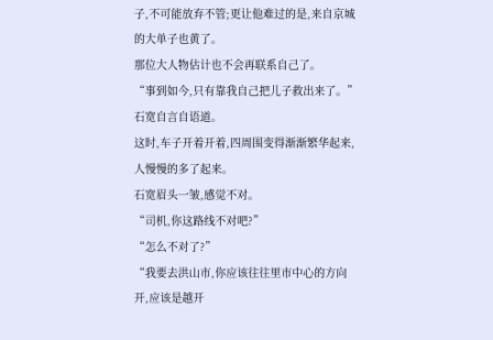子,不可能放弃不管;更让他难过的是,来自京城的大单子也黄了。
那位大人物估计也不会再联系自己了。
“事到如今,只有靠我自己把儿子救出来了。”石宽自言自语道。
这时,车子开着开着,四周围变得渐渐繁华起来,人慢慢的多了起来。
石宽眉头一皱,感觉不对。
“司机,你这路线不对吧?”
“怎么不对了?”
“我要去洪山市,你应该往往里市中心的方向开,应该是越开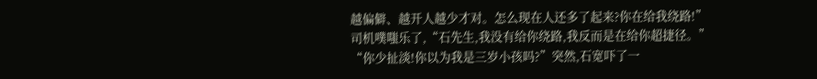越偏僻、越开人越少才对。怎么现在人还多了起来?你在给我绕路!”
司机噗嗤乐了,“石先生,我没有给你绕路,我反而是在给你超捷径。”
“你少扯淡!你以为我是三岁小孩吗?”突然,石宽吓了一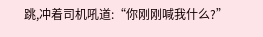跳,冲着司机吼道:“你刚刚喊我什么?”